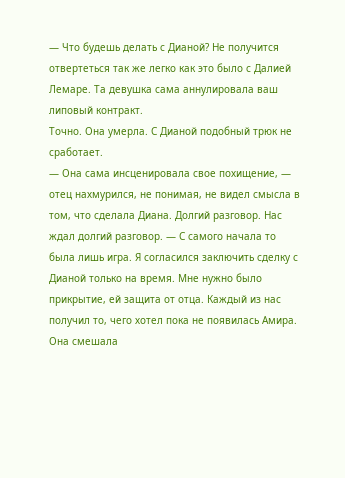— Что будешь делать с Дианой? Не получится отвертеться так же легко как это было с Далией Лемаре. Та девушка сама аннулировала ваш липовый контракт.
Точно. Она умерла. С Дианой подобный трюк не сработает.
— Она сама инсценировала свое похищение, — отец нахмурился, не понимая, не видел смысла в том, что сделала Диана. Долгий разговор. Нас ждал долгий разговор. — С самого начала то была лишь игра. Я согласился заключить сделку с Дианой только на время. Мне нужно было прикрытие, ей защита от отца. Каждый из нас получил то, чего хотел пока не появилась Амира. Она смешала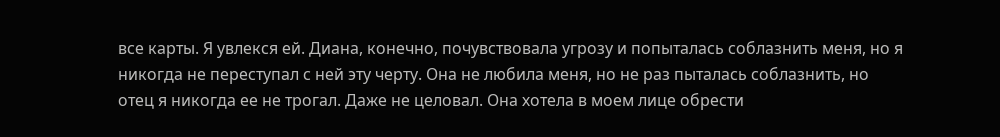все карты. Я увлекся ей. Диана, конечно, почувствовала угрозу и попыталась соблазнить меня, но я никогда не переступал с ней эту черту. Она не любила меня, но не раз пыталась соблазнить, но отец я никогда ее не трогал. Даже не целовал. Она хотела в моем лице обрести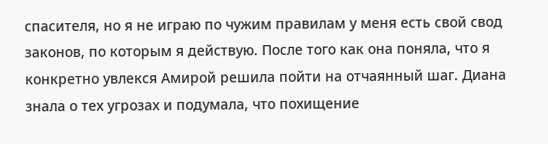спасителя, но я не играю по чужим правилам у меня есть свой свод законов, по которым я действую. После того как она поняла, что я конкретно увлекся Амирой решила пойти на отчаянный шаг. Диана знала о тех угрозах и подумала, что похищение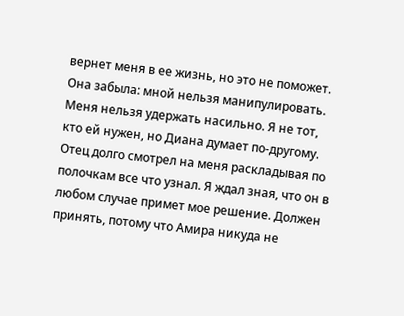вернет меня в ее жизнь, но это не поможет. Она забыла: мной нельзя манипулировать. Меня нельзя удержать насильно. Я не тот, кто ей нужен, но Диана думает по-другому.
Отец долго смотрел на меня раскладывая по полочкам все что узнал. Я ждал зная, что он в любом случае примет мое решение. Должен принять, потому что Амира никуда не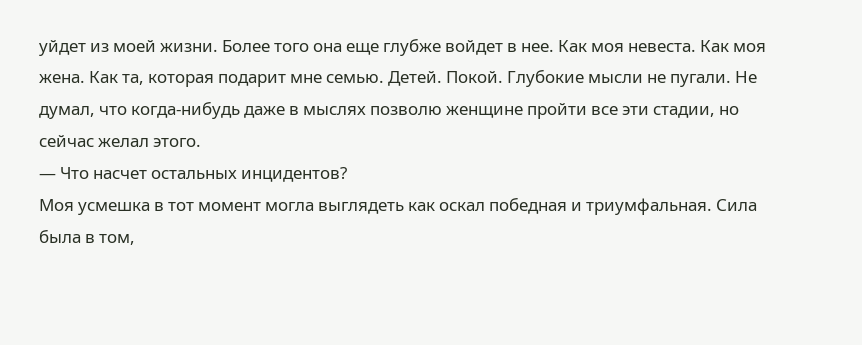уйдет из моей жизни. Более того она еще глубже войдет в нее. Как моя невеста. Как моя жена. Как та, которая подарит мне семью. Детей. Покой. Глубокие мысли не пугали. Не думал, что когда-нибудь даже в мыслях позволю женщине пройти все эти стадии, но сейчас желал этого.
— Что насчет остальных инцидентов?
Моя усмешка в тот момент могла выглядеть как оскал победная и триумфальная. Сила была в том,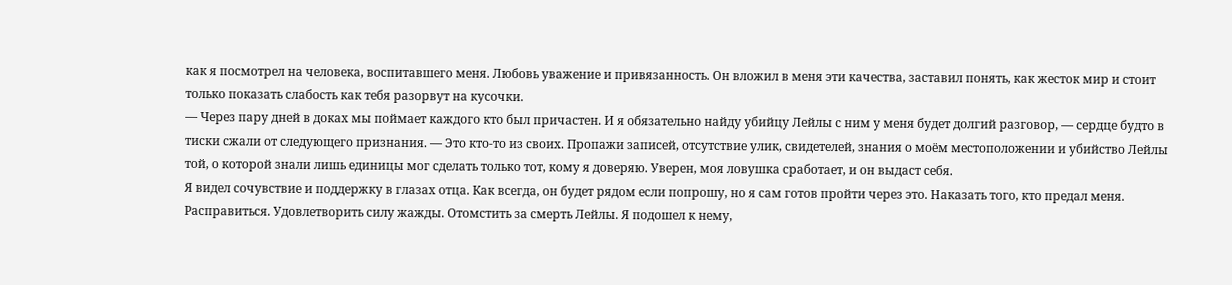как я посмотрел на человека, воспитавшего меня. Любовь уважение и привязанность. Он вложил в меня эти качества, заставил понять, как жесток мир и стоит только показать слабость как тебя разорвут на кусочки.
— Через пару дней в доках мы поймает каждого кто был причастен. И я обязательно найду убийцу Лейлы с ним у меня будет долгий разговор, — сердце будто в тиски сжали от следующего признания. — Это кто-то из своих. Пропажи записей, отсутствие улик, свидетелей, знания о моём местоположении и убийство Лейлы той, о которой знали лишь единицы мог сделать только тот, кому я доверяю. Уверен, моя ловушка сработает, и он выдаст себя.
Я видел сочувствие и поддержку в глазах отца. Как всегда, он будет рядом если попрошу, но я сам готов пройти через это. Наказать того, кто предал меня. Расправиться. Удовлетворить силу жажды. Отомстить за смерть Лейлы. Я подошел к нему,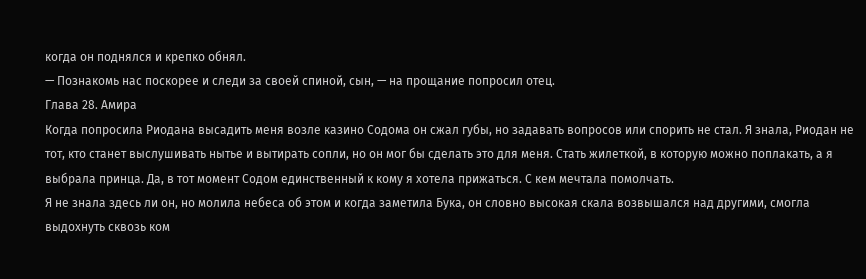когда он поднялся и крепко обнял.
— Познакомь нас поскорее и следи за своей спиной, сын, — на прощание попросил отец.
Глава 28. Амира
Когда попросила Риодана высадить меня возле казино Содома он сжал губы, но задавать вопросов или спорить не стал. Я знала, Риодан не тот, кто станет выслушивать нытье и вытирать сопли, но он мог бы сделать это для меня. Стать жилеткой, в которую можно поплакать, а я выбрала принца. Да, в тот момент Содом единственный к кому я хотела прижаться. С кем мечтала помолчать.
Я не знала здесь ли он, но молила небеса об этом и когда заметила Бука, он словно высокая скала возвышался над другими, смогла выдохнуть сквозь ком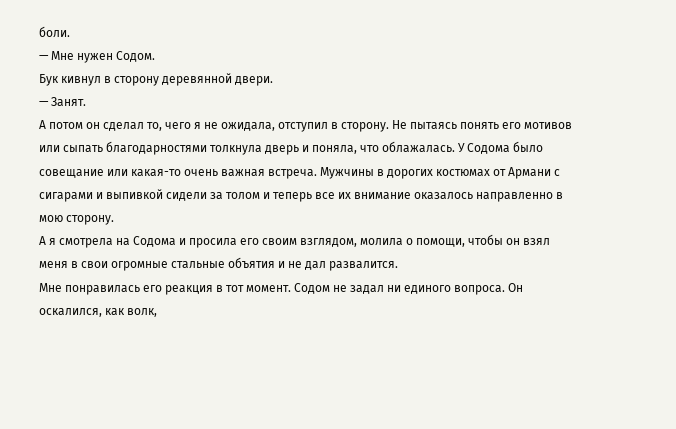боли.
— Мне нужен Содом.
Бук кивнул в сторону деревянной двери.
— Занят.
А потом он сделал то, чего я не ожидала, отступил в сторону. Не пытаясь понять его мотивов или сыпать благодарностями толкнула дверь и поняла, что облажалась. У Содома было совещание или какая-то очень важная встреча. Мужчины в дорогих костюмах от Армани с сигарами и выпивкой сидели за толом и теперь все их внимание оказалось направленно в мою сторону.
А я смотрела на Содома и просила его своим взглядом, молила о помощи, чтобы он взял меня в свои огромные стальные объятия и не дал развалится.
Мне понравилась его реакция в тот момент. Содом не задал ни единого вопроса. Он оскалился, как волк,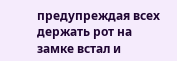предупреждая всех держать рот на замке встал и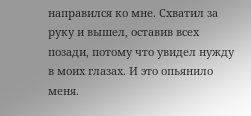направился ко мне. Схватил за руку и вышел, оставив всех позади, потому что увидел нужду в моих глазах. И это опьянило меня.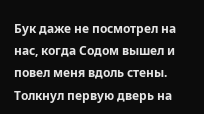Бук даже не посмотрел на нас, когда Содом вышел и повел меня вдоль стены. Толкнул первую дверь на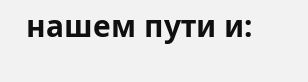нашем пути и: